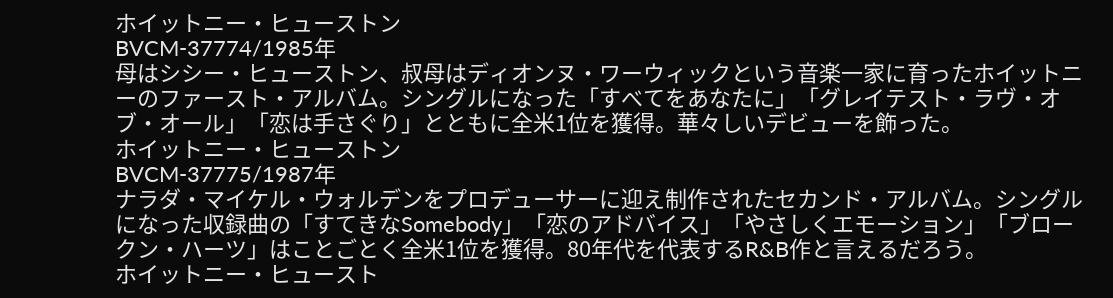ホイットニー・ヒューストン
BVCM-37774/1985年
母はシシー・ヒューストン、叔母はディオンヌ・ワーウィックという音楽一家に育ったホイットニーのファースト・アルバム。シングルになった「すべてをあなたに」「グレイテスト・ラヴ・オブ・オール」「恋は手さぐり」とともに全米1位を獲得。華々しいデビューを飾った。
ホイットニー・ヒューストン
BVCM-37775/1987年
ナラダ・マイケル・ウォルデンをプロデューサーに迎え制作されたセカンド・アルバム。シングルになった収録曲の「すてきなSomebody」「恋のアドバイス」「やさしくエモーション」「ブロークン・ハーツ」はことごとく全米1位を獲得。80年代を代表するR&B作と言えるだろう。
ホイットニー・ヒュースト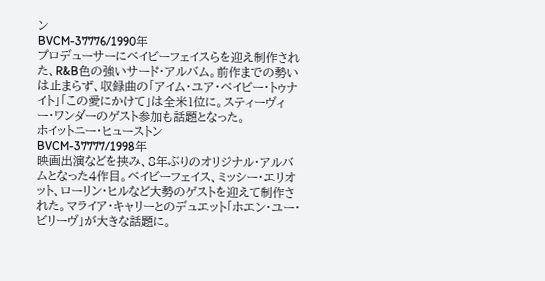ン
BVCM-37776/1990年
プロデューサーにベイビーフェイスらを迎え制作された、R&B色の強いサード・アルバム。前作までの勢いは止まらず、収録曲の「アイム・ユア・ベイビー・トゥナイト」「この愛にかけて」は全米1位に。スティーヴィー・ワンダーのゲスト参加も話題となった。
ホイットニー・ヒューストン
BVCM-37777/1998年
映画出演などを挟み、8年ぶりのオリジナル・アルバムとなった4作目。ベイビーフェイス、ミッシー・エリオット、ローリン・ヒルなど大勢のゲストを迎えて制作された。マライア・キャリーとのデュエット「ホエン・ユー・ビリーヴ」が大きな話題に。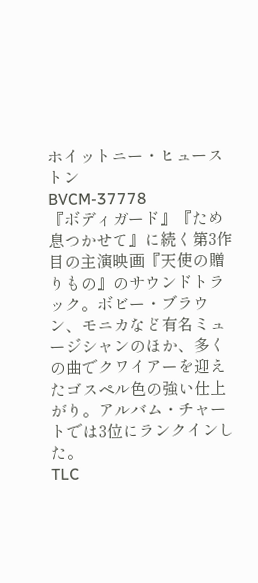ホイットニー・ヒューストン
BVCM-37778
『ボディガード』『ため息つかせて』に続く第3作目の主演映画『天使の贈りもの』のサウンドトラック。ボビー・ブラウン、モニカなど有名ミュージシャンのほか、多くの曲でクワイアーを迎えたゴスペル色の強い仕上がり。アルバム・チャートでは3位にランクインした。
TLC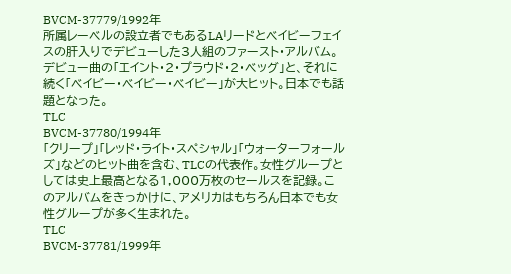BVCM-37779/1992年
所属レーベルの設立者でもあるLAリードとベイビーフェイスの肝入りでデビューした3人組のファースト・アルバム。デビュー曲の「エイント・2・プラウド・2・ベッグ」と、それに続く「ベイビー・ベイビー・ベイビー」が大ヒット。日本でも話題となった。
TLC
BVCM-37780/1994年
「クリープ」「レッド・ライト・スペシャル」「ウォーターフォールズ」などのヒット曲を含む、TLCの代表作。女性グループとしては史上最高となる1,000万枚のセールスを記録。このアルバムをきっかけに、アメリカはもちろん日本でも女性グループが多く生まれた。
TLC
BVCM-37781/1999年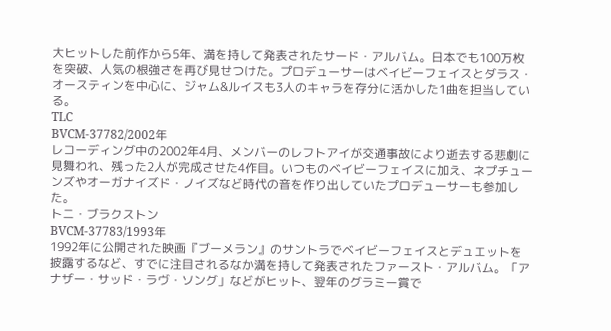大ヒットした前作から5年、満を持して発表されたサード・アルバム。日本でも100万枚を突破、人気の根強さを再び見せつけた。プロデューサーはベイビーフェイスとダラス・オースティンを中心に、ジャム&ルイスも3人のキャラを存分に活かした1曲を担当している。
TLC
BVCM-37782/2002年
レコーディング中の2002年4月、メンバーのレフトアイが交通事故により逝去する悲劇に見舞われ、残った2人が完成させた4作目。いつものベイビーフェイスに加え、ネプチューンズやオーガナイズド・ノイズなど時代の音を作り出していたプロデューサーも参加した。
トニ・ブラクストン
BVCM-37783/1993年
1992年に公開された映画『ブーメラン』のサントラでベイビーフェイスとデュエットを披露するなど、すでに注目されるなか満を持して発表されたファースト・アルバム。「アナザー・サッド・ラヴ・ソング」などがヒット、翌年のグラミー賞で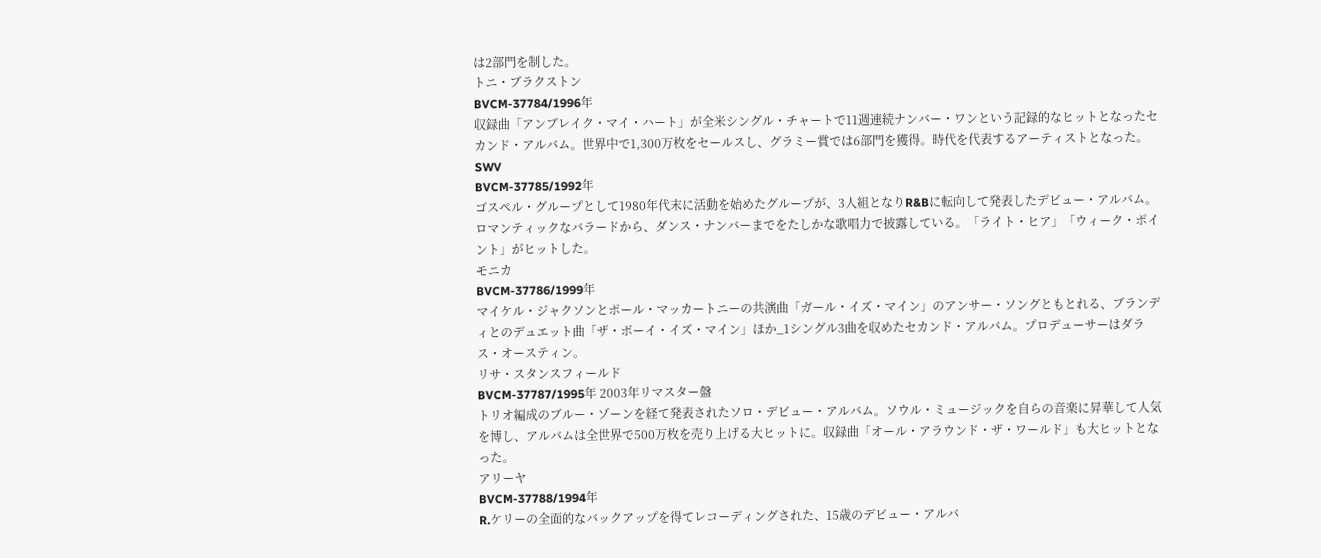は2部門を制した。
トニ・ブラクストン
BVCM-37784/1996年
収録曲「アンブレイク・マイ・ハート」が全米シングル・チャートで11週連続ナンバー・ワンという記録的なヒットとなったセカンド・アルバム。世界中で1,300万枚をセールスし、グラミー賞では6部門を獲得。時代を代表するアーティストとなった。
SWV
BVCM-37785/1992年
ゴスペル・グループとして1980年代末に活動を始めたグループが、3人組となりR&Bに転向して発表したデビュー・アルバム。ロマンティックなバラードから、ダンス・ナンバーまでをたしかな歌唱力で披露している。「ライト・ヒア」「ウィーク・ポイント」がヒットした。
モニカ
BVCM-37786/1999年
マイケル・ジャクソンとポール・マッカートニーの共演曲「ガール・イズ・マイン」のアンサー・ソングともとれる、ブランディとのデュエット曲「ザ・ボーイ・イズ・マイン」ほか_1シングル3曲を収めたセカンド・アルバム。プロデューサーはダラス・オースティン。
リサ・スタンスフィールド
BVCM-37787/1995年 2003年リマスター盤
トリオ編成のブルー・ゾーンを経て発表されたソロ・デビュー・アルバム。ソウル・ミュージックを自らの音楽に昇華して人気を博し、アルバムは全世界で500万枚を売り上げる大ヒットに。収録曲「オール・アラウンド・ザ・ワールド」も大ヒットとなった。
アリーヤ
BVCM-37788/1994年
R.ケリーの全面的なバックアップを得てレコーディングされた、15歳のデビュー・アルバ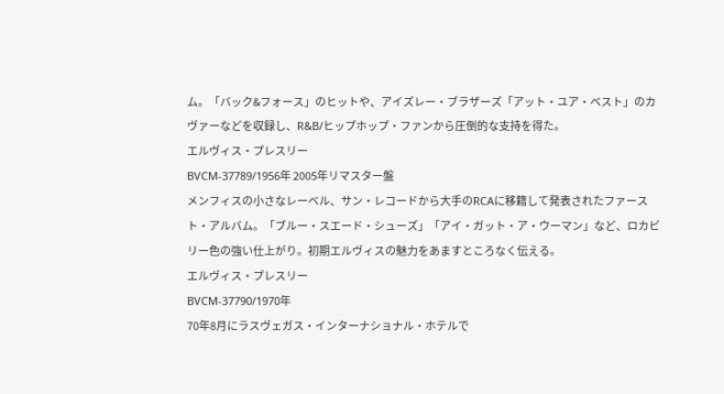ム。「バック&フォース」のヒットや、アイズレー・ブラザーズ「アット・ユア・ベスト」のカヴァーなどを収録し、R&B/ヒップホップ・ファンから圧倒的な支持を得た。
エルヴィス・プレスリー
BVCM-37789/1956年 2005年リマスター盤
メンフィスの小さなレーベル、サン・レコードから大手のRCAに移籍して発表されたファースト・アルバム。「ブルー・スエード・シューズ」「アイ・ガット・ア・ウーマン」など、ロカビリー色の強い仕上がり。初期エルヴィスの魅力をあますところなく伝える。
エルヴィス・プレスリー
BVCM-37790/1970年
70年8月にラスヴェガス・インターナショナル・ホテルで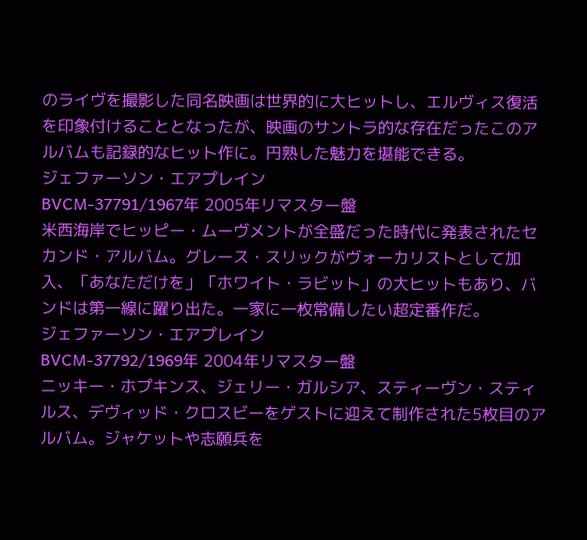のライヴを撮影した同名映画は世界的に大ヒットし、エルヴィス復活を印象付けることとなったが、映画のサントラ的な存在だったこのアルバムも記録的なヒット作に。円熟した魅力を堪能できる。
ジェファーソン・エアプレイン
BVCM-37791/1967年 2005年リマスター盤
米西海岸でヒッピー・ムーヴメントが全盛だった時代に発表されたセカンド・アルバム。グレース・スリックがヴォーカリストとして加入、「あなただけを」「ホワイト・ラビット」の大ヒットもあり、バンドは第一線に躍り出た。一家に一枚常備したい超定番作だ。
ジェファーソン・エアプレイン
BVCM-37792/1969年 2004年リマスター盤
ニッキー・ホプキンス、ジェリー・ガルシア、スティーヴン・スティルス、デヴィッド・クロスビーをゲストに迎えて制作された5枚目のアルバム。ジャケットや志願兵を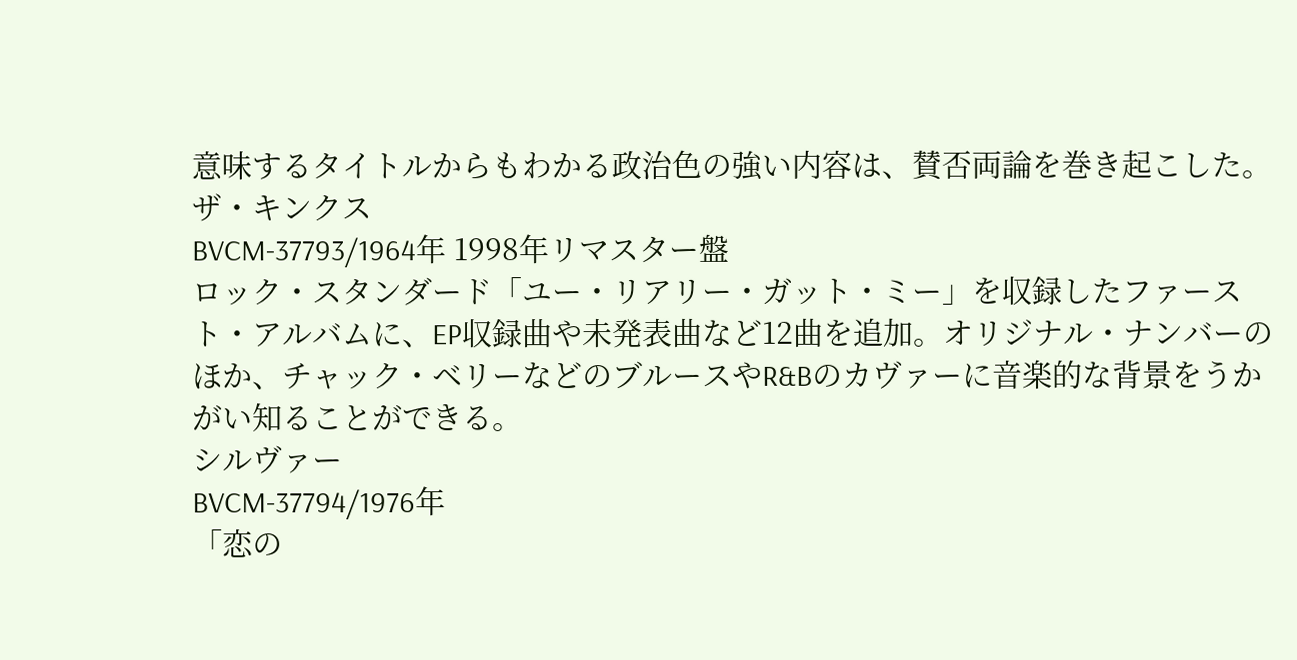意味するタイトルからもわかる政治色の強い内容は、賛否両論を巻き起こした。
ザ・キンクス
BVCM-37793/1964年 1998年リマスター盤
ロック・スタンダード「ユー・リアリー・ガット・ミー」を収録したファースト・アルバムに、EP収録曲や未発表曲など12曲を追加。オリジナル・ナンバーのほか、チャック・ベリーなどのブルースやR&Bのカヴァーに音楽的な背景をうかがい知ることができる。
シルヴァー
BVCM-37794/1976年
「恋の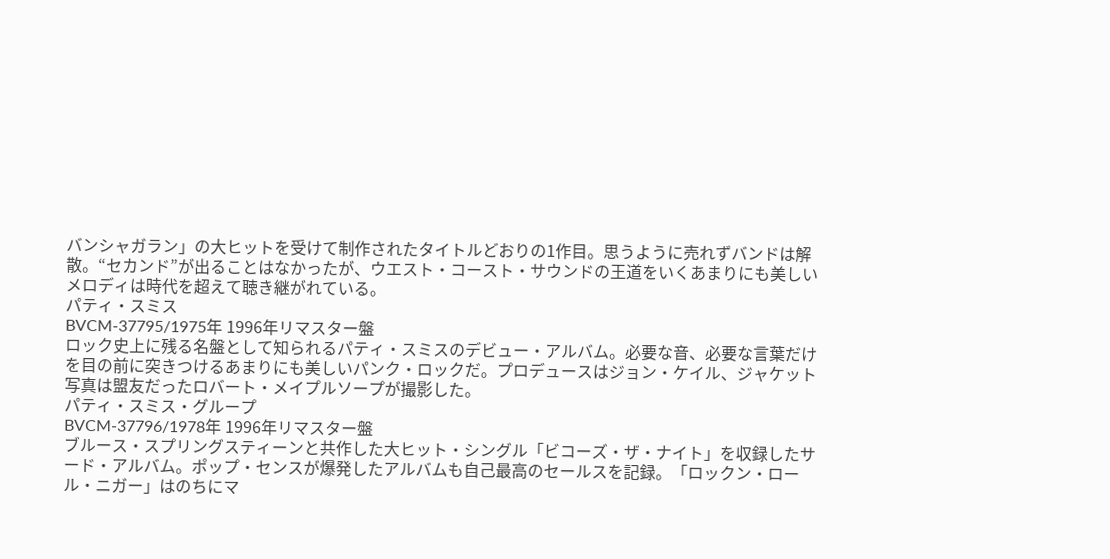バンシャガラン」の大ヒットを受けて制作されたタイトルどおりの1作目。思うように売れずバンドは解散。“セカンド”が出ることはなかったが、ウエスト・コースト・サウンドの王道をいくあまりにも美しいメロディは時代を超えて聴き継がれている。
パティ・スミス
BVCM-37795/1975年 1996年リマスター盤
ロック史上に残る名盤として知られるパティ・スミスのデビュー・アルバム。必要な音、必要な言葉だけを目の前に突きつけるあまりにも美しいパンク・ロックだ。プロデュースはジョン・ケイル、ジャケット写真は盟友だったロバート・メイプルソープが撮影した。
パティ・スミス・グループ
BVCM-37796/1978年 1996年リマスター盤
ブルース・スプリングスティーンと共作した大ヒット・シングル「ビコーズ・ザ・ナイト」を収録したサード・アルバム。ポップ・センスが爆発したアルバムも自己最高のセールスを記録。「ロックン・ロール・ニガー」はのちにマ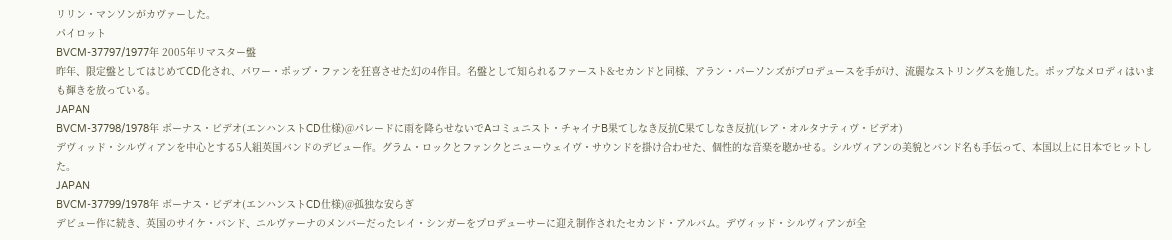リリン・マンソンがカヴァーした。
パイロット
BVCM-37797/1977年 2005年リマスター盤
昨年、限定盤としてはじめてCD化され、パワー・ポップ・ファンを狂喜させた幻の4作目。名盤として知られるファースト&セカンドと同様、アラン・パーソンズがプロデュースを手がけ、流麗なストリングスを施した。ポップなメロディはいまも輝きを放っている。
JAPAN
BVCM-37798/1978年 ボーナス・ビデオ(エンハンストCD仕様)@パレードに雨を降らせないでAコミュニスト・チャイナB果てしなき反抗C果てしなき反抗(レア・オルタナティヴ・ビデオ)
デヴィッド・シルヴィアンを中心とする5人組英国バンドのデビュー作。グラム・ロックとファンクとニューウェイヴ・サウンドを掛け合わせた、個性的な音楽を聴かせる。シルヴィアンの美貌とバンド名も手伝って、本国以上に日本でヒットした。
JAPAN
BVCM-37799/1978年 ボーナス・ビデオ(エンハンストCD仕様)@孤独な安らぎ
デビュー作に続き、英国のサイケ・バンド、ニルヴァーナのメンバーだったレイ・シンガーをプロデューサーに迎え制作されたセカンド・アルバム。デヴィッド・シルヴィアンが全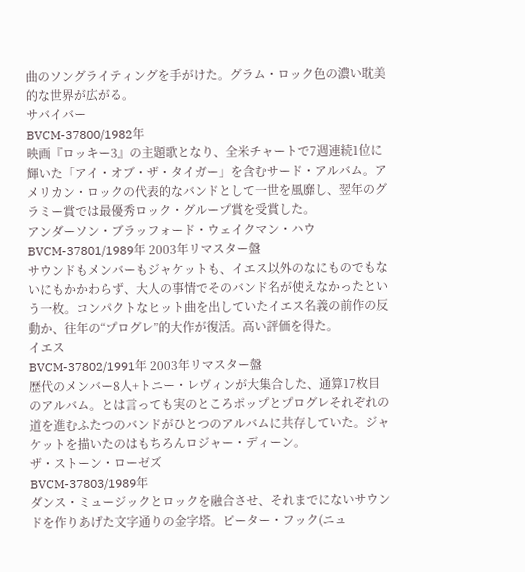曲のソングライティングを手がけた。グラム・ロック色の濃い耽美的な世界が広がる。
サバイバー
BVCM-37800/1982年
映画『ロッキー3』の主題歌となり、全米チャートで7週連続1位に輝いた「アイ・オブ・ザ・タイガー」を含むサード・アルバム。アメリカン・ロックの代表的なバンドとして一世を風靡し、翌年のグラミー賞では最優秀ロック・グループ賞を受賞した。
アンダーソン・ブラッフォード・ウェイクマン・ハウ
BVCM-37801/1989年 2003年リマスター盤
サウンドもメンバーもジャケットも、イエス以外のなにものでもないにもかかわらず、大人の事情でそのバンド名が使えなかったという一枚。コンパクトなヒット曲を出していたイエス名義の前作の反動か、往年の“プログレ”的大作が復活。高い評価を得た。
イエス
BVCM-37802/1991年 2003年リマスター盤
歴代のメンバー8人+トニー・レヴィンが大集合した、通算17枚目のアルバム。とは言っても実のところポップとプログレそれぞれの道を進むふたつのバンドがひとつのアルバムに共存していた。ジャケットを描いたのはもちろんロジャー・ディーン。
ザ・ストーン・ローゼズ
BVCM-37803/1989年
ダンス・ミュージックとロックを融合させ、それまでにないサウンドを作りあげた文字通りの金字塔。ピーター・フック(ニュ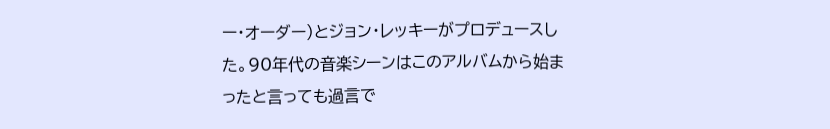ー・オーダー)とジョン・レッキーがプロデュースした。90年代の音楽シーンはこのアルバムから始まったと言っても過言で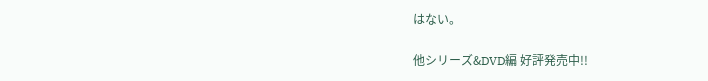はない。

他シリーズ&DVD編 好評発売中!!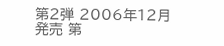第2弾 2006年12月発売 第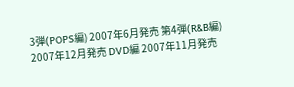3弾(POPS編) 2007年6月発売 第4弾(R&B編) 2007年12月発売 DVD編 2007年11月発売